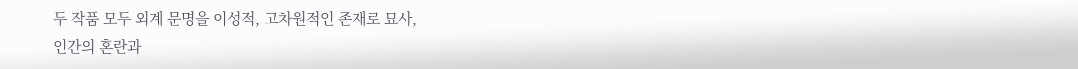두 작품 모두 외계 문명을 이성적, 고차원적인 존재로 묘사,
인간의 혼란과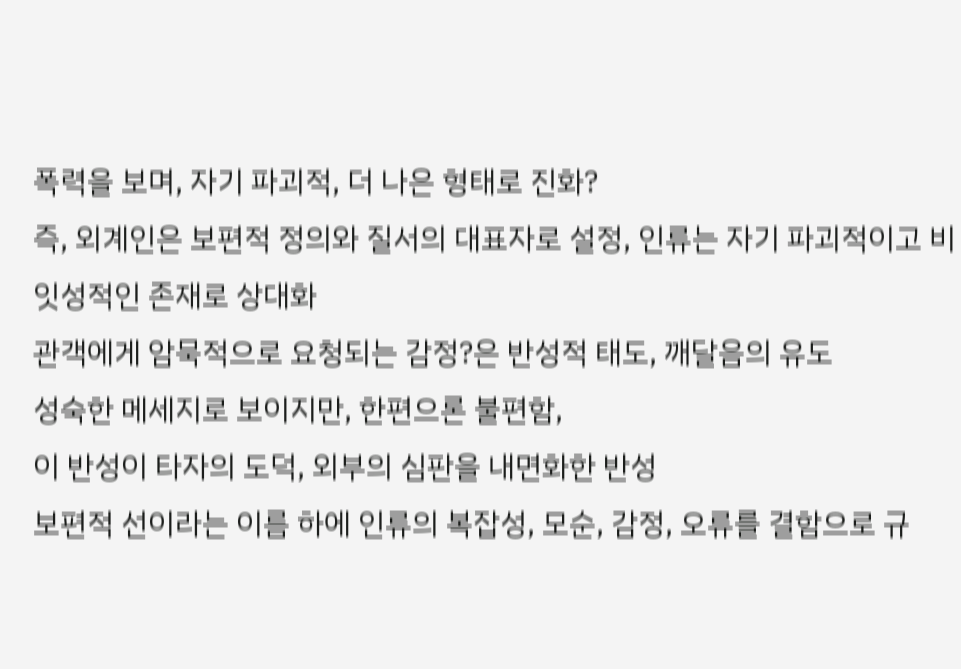폭력을 보며, 자기 파괴적, 더 나은 형태로 진화?
즉, 외계인은 보편적 정의와 질서의 대표자로 설정, 인류는 자기 파괴적이고 비잇성적인 존재로 상대화
관객에게 암묵적으로 요청되는 감정?은 반성적 태도, 깨달음의 유도
성숙한 메세지로 보이지만, 한편으론 불편함,
이 반성이 타자의 도덕, 외부의 심판을 내면화한 반성
보편적 선이라는 이름 하에 인류의 복잡성, 모순, 감정, 오류를 결함으로 규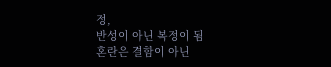정,
반성이 아닌 복정이 됨
혼란은 결함이 아닌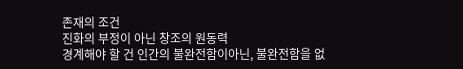존재의 조건
진화의 부정이 아닌 창조의 원동력
경계해야 할 건 인간의 불완전함이아닌, 불완전함을 없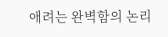애려는 완벽함의 논리